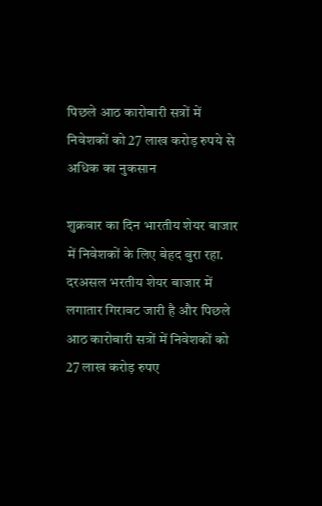पिछले आठ कारोबारी सत्रों में निवेशकों को 27 लाख करोड़ रुपये से अधिक का नुकसान

शुक्रवार का दिन भारतीय शेयर बाजार में निवेशकों के लिए बेहद बुरा रहा. दरअसल भरतीय शेयर बाजार में लगातार गिरावट जारी है और पिछले आठ कारोबारी सत्रों में निवेशकों को 27 लाख करोड़ रुपए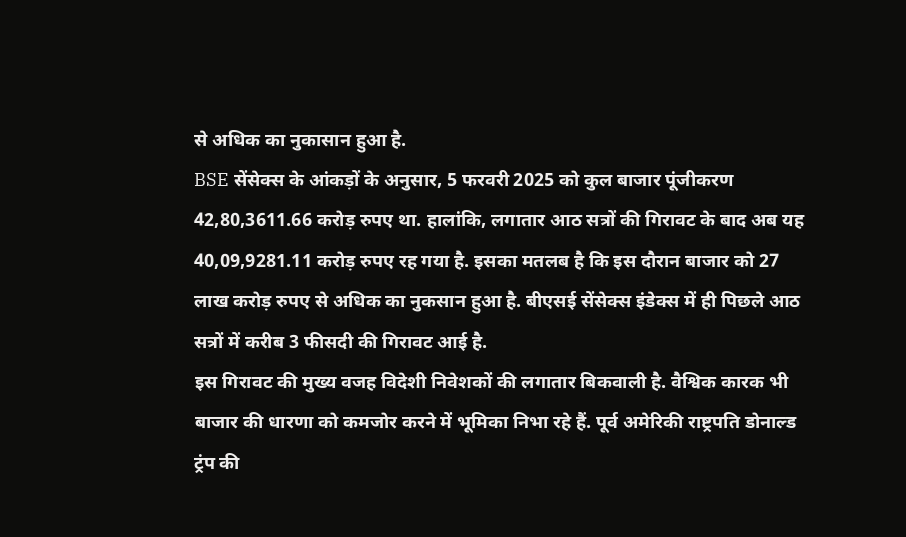से अधिक का नुकासान हुआ है.
BSE सेंसेक्स के आंकड़ों के अनुसार, 5 फरवरी 2025 को कुल बाजार पूंजीकरण 42,80,3611.66 करोड़ रुपए था. हालांकि, लगातार आठ सत्रों की गिरावट के बाद अब यह 40,09,9281.11 करोड़ रुपए रह गया है. इसका मतलब है कि इस दौरान बाजार को 27 लाख करोड़ रुपए से अधिक का नुकसान हुआ है. बीएसई सेंसेक्स इंडेक्स में ही पिछले आठ सत्रों में करीब 3 फीसदी की गिरावट आई है.
इस गिरावट की मुख्य वजह विदेशी निवेशकों की लगातार बिकवाली है. वैश्विक कारक भी बाजार की धारणा को कमजोर करने में भूमिका निभा रहे हैं. पूर्व अमेरिकी राष्ट्रपति डोनाल्ड ट्रंप की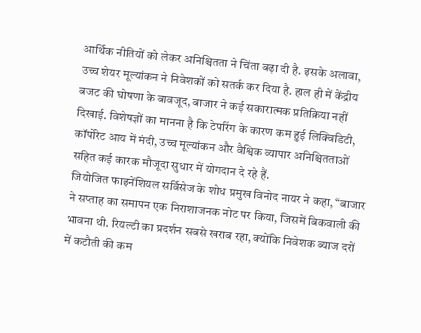आर्थिक नीतियों को लेकर अनिश्चितता ने चिंता बढ़ा दी है. इसके अलावा, उच्च शेयर मूल्यांकन ने निवेशकों को सतर्क कर दिया है. हाल ही में केंद्रीय बजट की घोषणा के बावजूद, बाजार ने कई सकारात्मक प्रतिक्रिया नहीं दिखाई. विशेषज्ञों का मानना है कि टेपरिंग के कारण कम हुई लिक्विडिटी, कॉर्पोरेट आय में मंदी, उच्च मूल्यांकन और वैश्विक व्यापार अनिश्चितताओं सहित कई कारक मौजूदा सुधार में योगदान दे रहे हैं.
जियोजित फाइनेंशियल सर्विसेज के शोध प्रमुख विनोद नायर ने कहा, “बाजार ने सप्ताह का समापन एक निराशाजनक नोट पर किया, जिसमें बिकवाली की भावना थी. रियल्टी का प्रदर्शन सबसे खराब रहा, क्योंकि निवेशक ब्याज दरों में कटौती की कम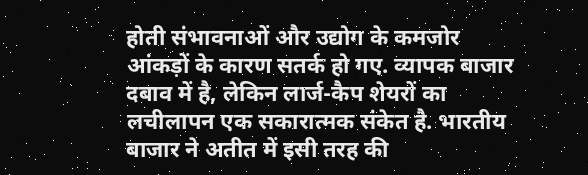होती संभावनाओं और उद्योग के कमजोर आंकड़ों के कारण सतर्क हो गए. व्यापक बाजार दबाव में है, लेकिन लार्ज-कैप शेयरों का लचीलापन एक सकारात्मक संकेत है. भारतीय बाजार ने अतीत में इसी तरह की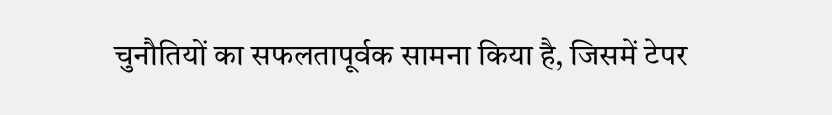चुनौतियों का सफलतापूर्वक सामना किया है, जिसमें टेपर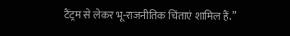टैंट्रम से लेकर भू-राजनीतिक चिंताएं शामिल हैं.”